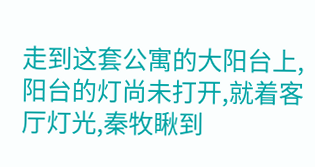走到这套公寓的大阳台上,阳台的灯尚未打开,就着客厅灯光,秦牧瞅到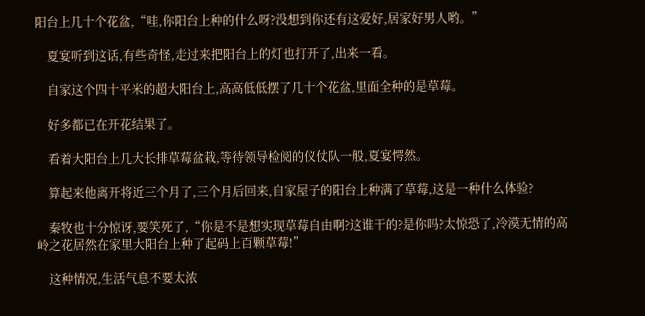阳台上几十个花盆,“哇,你阳台上种的什么呀?没想到你还有这爱好,居家好男人哟。”

    夏宴听到这话,有些奇怪,走过来把阳台上的灯也打开了,出来一看。

    自家这个四十平米的超大阳台上,高高低低摆了几十个花盆,里面全种的是草莓。

    好多都已在开花结果了。

    看着大阳台上几大长排草莓盆栽,等待领导检阅的仪仗队一般,夏宴愕然。

    算起来他离开将近三个月了,三个月后回来,自家屋子的阳台上种满了草莓,这是一种什么体验?

    秦牧也十分惊讶,要笑死了,“你是不是想实现草莓自由啊?这谁干的?是你吗?太惊恐了,冷漠无情的高岭之花居然在家里大阳台上种了起码上百颗草莓!”

    这种情况,生活气息不要太浓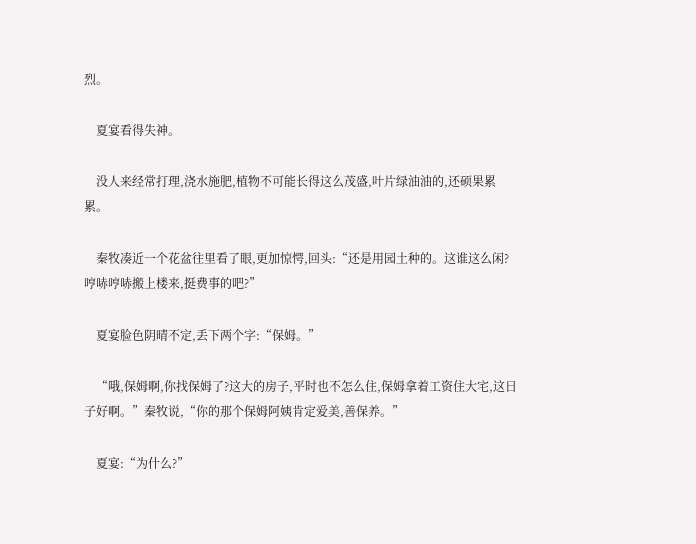烈。

    夏宴看得失神。

    没人来经常打理,浇水施肥,植物不可能长得这么茂盛,叶片绿油油的,还硕果累累。

    秦牧凑近一个花盆往里看了眼,更加惊愕,回头:“还是用园土种的。这谁这么闲?哼哧哼哧搬上楼来,挺费事的吧?”

    夏宴脸色阴晴不定,丢下两个字:“保姆。”

    “哦,保姆啊,你找保姆了?这大的房子,平时也不怎么住,保姆拿着工资住大宅,这日子好啊。”秦牧说,“你的那个保姆阿姨肯定爱美,善保养。”

    夏宴:“为什么?”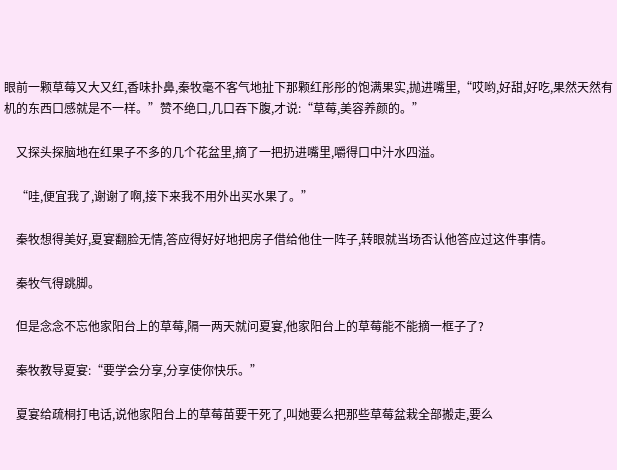眼前一颗草莓又大又红,香味扑鼻,秦牧毫不客气地扯下那颗红彤彤的饱满果实,抛进嘴里,“哎哟,好甜,好吃,果然天然有机的东西口感就是不一样。”赞不绝口,几口吞下腹,才说:“草莓,美容养颜的。”

    又探头探脑地在红果子不多的几个花盆里,摘了一把扔进嘴里,嚼得口中汁水四溢。

    “哇,便宜我了,谢谢了啊,接下来我不用外出买水果了。”

    秦牧想得美好,夏宴翻脸无情,答应得好好地把房子借给他住一阵子,转眼就当场否认他答应过这件事情。

    秦牧气得跳脚。

    但是念念不忘他家阳台上的草莓,隔一两天就问夏宴,他家阳台上的草莓能不能摘一框子了?

    秦牧教导夏宴:“要学会分享,分享使你快乐。”

    夏宴给疏桐打电话,说他家阳台上的草莓苗要干死了,叫她要么把那些草莓盆栽全部搬走,要么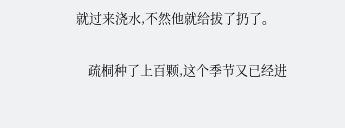就过来浇水,不然他就给拔了扔了。

    疏桐种了上百颗,这个季节又已经进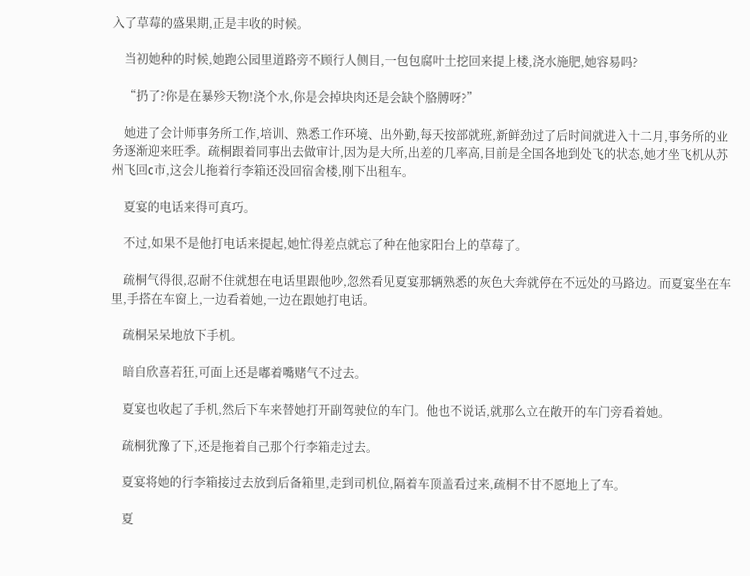入了草莓的盛果期,正是丰收的时候。

    当初她种的时候,她跑公园里道路旁不顾行人侧目,一包包腐叶土挖回来提上楼,浇水施肥,她容易吗?

    “扔了?你是在暴殄天物!浇个水,你是会掉块肉还是会缺个胳膊呀?”

    她进了会计师事务所工作,培训、熟悉工作环境、出外勤,每天按部就班,新鲜劲过了后时间就进入十二月,事务所的业务逐渐迎来旺季。疏桐跟着同事出去做审计,因为是大所,出差的几率高,目前是全国各地到处飞的状态,她才坐飞机从苏州飞回c市,这会儿拖着行李箱还没回宿舍楼,刚下出租车。

    夏宴的电话来得可真巧。

    不过,如果不是他打电话来提起,她忙得差点就忘了种在他家阳台上的草莓了。

    疏桐气得很,忍耐不住就想在电话里跟他吵,忽然看见夏宴那辆熟悉的灰色大奔就停在不远处的马路边。而夏宴坐在车里,手搭在车窗上,一边看着她,一边在跟她打电话。

    疏桐呆呆地放下手机。

    暗自欣喜若狂,可面上还是嘟着嘴赌气不过去。

    夏宴也收起了手机,然后下车来替她打开副驾驶位的车门。他也不说话,就那么立在敞开的车门旁看着她。

    疏桐犹豫了下,还是拖着自己那个行李箱走过去。

    夏宴将她的行李箱接过去放到后备箱里,走到司机位,隔着车顶盖看过来,疏桐不甘不愿地上了车。

    夏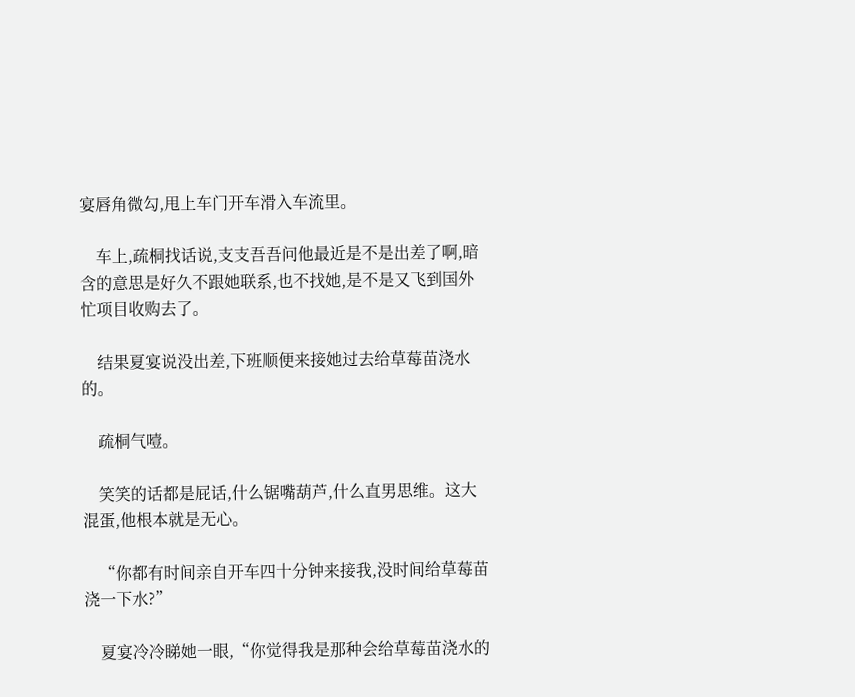宴唇角微勾,甩上车门开车滑入车流里。

    车上,疏桐找话说,支支吾吾问他最近是不是出差了啊,暗含的意思是好久不跟她联系,也不找她,是不是又飞到国外忙项目收购去了。

    结果夏宴说没出差,下班顺便来接她过去给草莓苗浇水的。

    疏桐气噎。

    笑笑的话都是屁话,什么锯嘴葫芦,什么直男思维。这大混蛋,他根本就是无心。

    “你都有时间亲自开车四十分钟来接我,没时间给草莓苗浇一下水?”

    夏宴冷冷睇她一眼,“你觉得我是那种会给草莓苗浇水的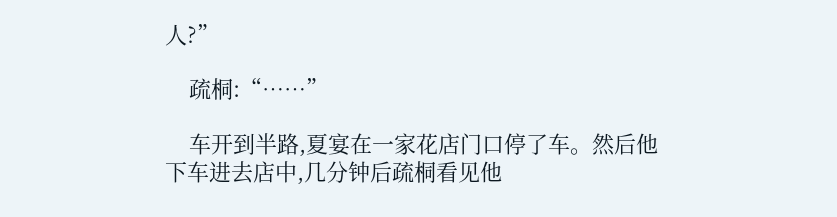人?”

    疏桐:“……”

    车开到半路,夏宴在一家花店门口停了车。然后他下车进去店中,几分钟后疏桐看见他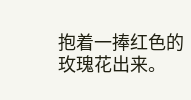抱着一捧红色的玫瑰花出来。